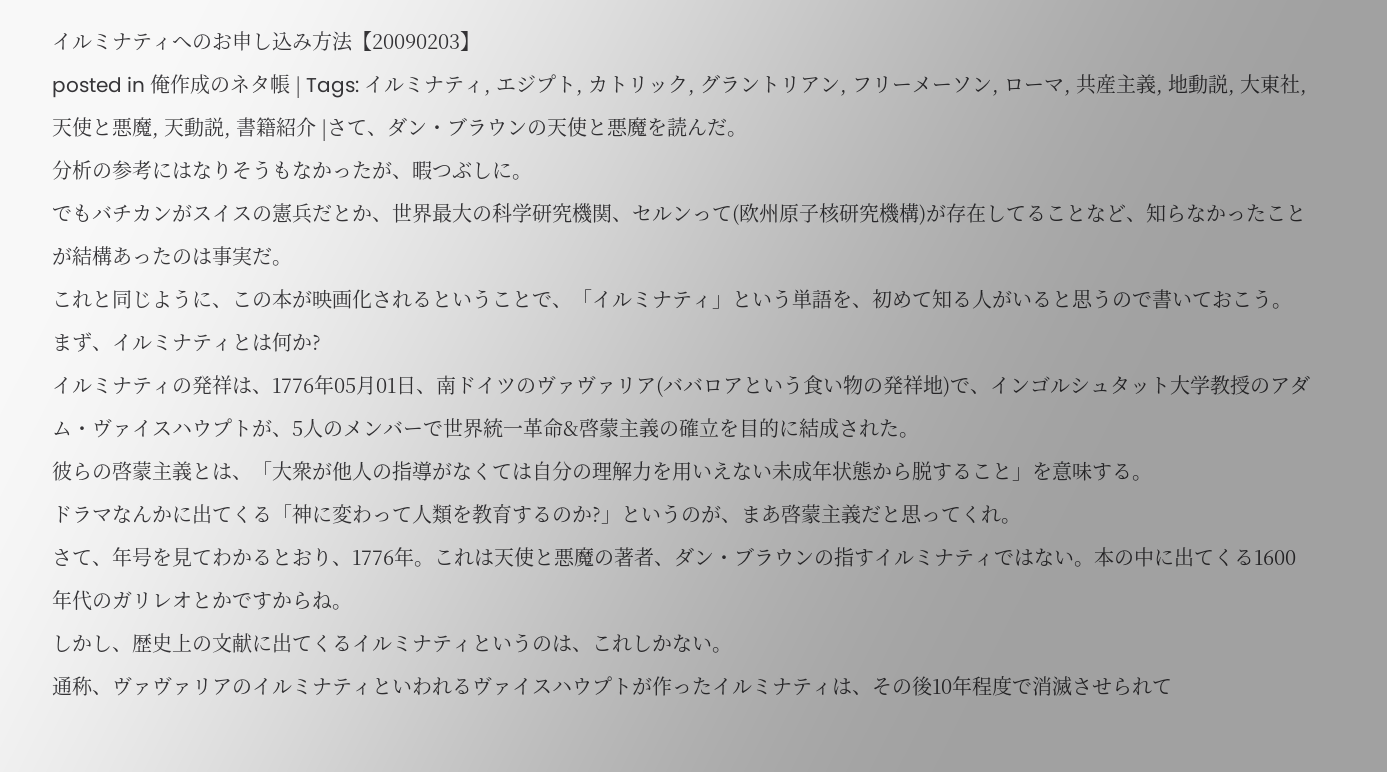イルミナティへのお申し込み方法【20090203】
posted in 俺作成のネタ帳 | Tags: イルミナティ, エジプト, カトリック, グラントリアン, フリーメーソン, ローマ, 共産主義, 地動説, 大東社, 天使と悪魔, 天動説, 書籍紹介 |さて、ダン・ブラウンの天使と悪魔を読んだ。
分析の参考にはなりそうもなかったが、暇つぶしに。
でもバチカンがスイスの憲兵だとか、世界最大の科学研究機関、セルンって(欧州原子核研究機構)が存在してることなど、知らなかったことが結構あったのは事実だ。
これと同じように、この本が映画化されるということで、「イルミナティ」という単語を、初めて知る人がいると思うので書いておこう。
まず、イルミナティとは何か?
イルミナティの発祥は、1776年05月01日、南ドイツのヴァヴァリア(ババロアという食い物の発祥地)で、インゴルシュタット大学教授のアダム・ヴァイスハウプトが、5人のメンバーで世界統一革命&啓蒙主義の確立を目的に結成された。
彼らの啓蒙主義とは、「大衆が他人の指導がなくては自分の理解力を用いえない未成年状態から脱すること」を意味する。
ドラマなんかに出てくる「神に変わって人類を教育するのか?」というのが、まあ啓蒙主義だと思ってくれ。
さて、年号を見てわかるとおり、1776年。これは天使と悪魔の著者、ダン・ブラウンの指すイルミナティではない。本の中に出てくる1600年代のガリレオとかですからね。
しかし、歴史上の文献に出てくるイルミナティというのは、これしかない。
通称、ヴァヴァリアのイルミナティといわれるヴァイスハウプトが作ったイルミナティは、その後10年程度で消滅させられて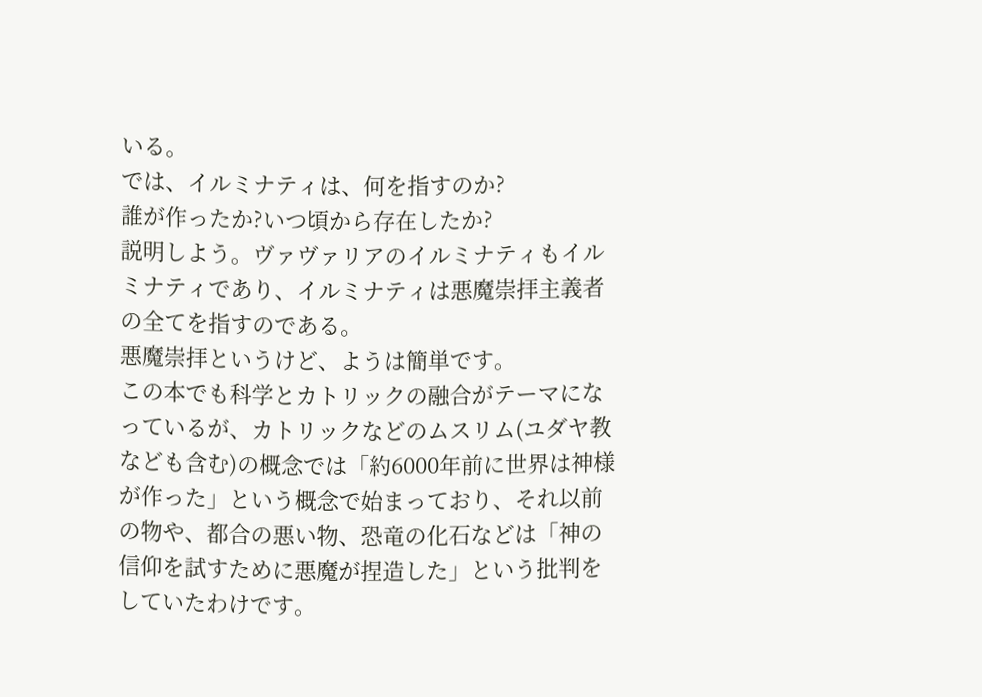いる。
では、イルミナティは、何を指すのか?
誰が作ったか?いつ頃から存在したか?
説明しよう。ヴァヴァリアのイルミナティもイルミナティであり、イルミナティは悪魔崇拝主義者の全てを指すのである。
悪魔崇拝というけど、ようは簡単です。
この本でも科学とカトリックの融合がテーマになっているが、カトリックなどのムスリム(ユダヤ教なども含む)の概念では「約6000年前に世界は神様が作った」という概念で始まっており、それ以前の物や、都合の悪い物、恐竜の化石などは「神の信仰を試すために悪魔が捏造した」という批判をしていたわけです。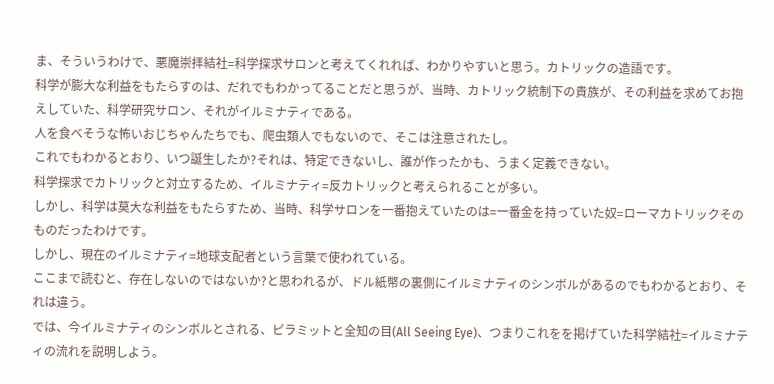ま、そういうわけで、悪魔崇拝結社=科学探求サロンと考えてくれれば、わかりやすいと思う。カトリックの造語です。
科学が膨大な利益をもたらすのは、だれでもわかってることだと思うが、当時、カトリック統制下の貴族が、その利益を求めてお抱えしていた、科学研究サロン、それがイルミナティである。
人を食べそうな怖いおじちゃんたちでも、爬虫類人でもないので、そこは注意されたし。
これでもわかるとおり、いつ誕生したか?それは、特定できないし、誰が作ったかも、うまく定義できない。
科学探求でカトリックと対立するため、イルミナティ=反カトリックと考えられることが多い。
しかし、科学は莫大な利益をもたらすため、当時、科学サロンを一番抱えていたのは=一番金を持っていた奴=ローマカトリックそのものだったわけです。
しかし、現在のイルミナティ=地球支配者という言葉で使われている。
ここまで読むと、存在しないのではないか?と思われるが、ドル紙幣の裏側にイルミナティのシンボルがあるのでもわかるとおり、それは違う。
では、今イルミナティのシンボルとされる、ピラミットと全知の目(All Seeing Eye)、つまりこれをを掲げていた科学結社=イルミナティの流れを説明しよう。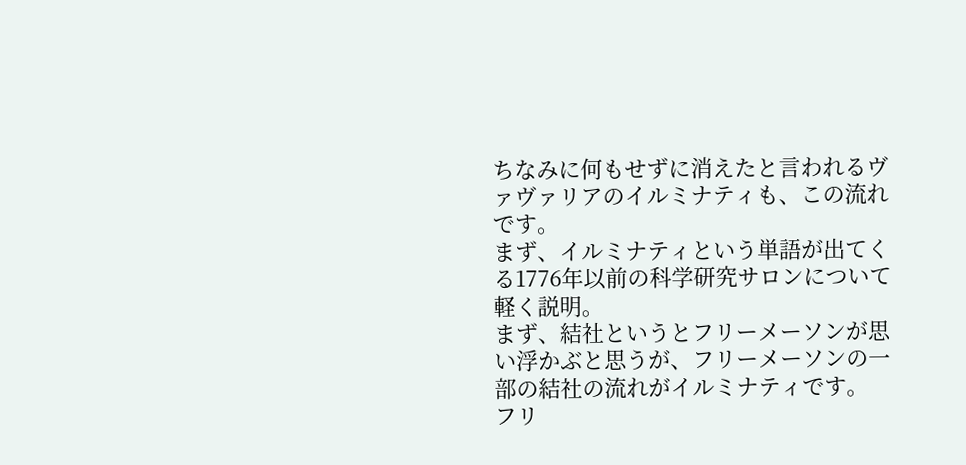ちなみに何もせずに消えたと言われるヴァヴァリアのイルミナティも、この流れです。
まず、イルミナティという単語が出てくる1776年以前の科学研究サロンについて軽く説明。
まず、結社というとフリーメーソンが思い浮かぶと思うが、フリーメーソンの一部の結社の流れがイルミナティです。
フリ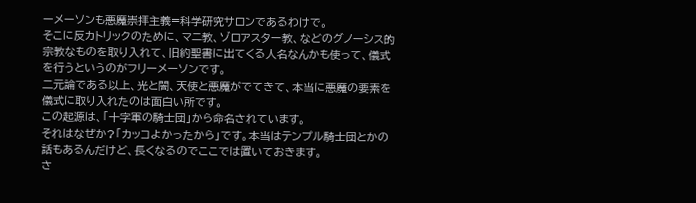ーメーソンも悪魔崇拝主義=科学研究サロンであるわけで。
そこに反カトリックのために、マニ教、ゾロアスター教、などのグノーシス的宗教なものを取り入れて、旧約聖書に出てくる人名なんかも使って、儀式を行うというのがフリーメーソンです。
二元論である以上、光と闇、天使と悪魔がでてきて、本当に悪魔の要素を儀式に取り入れたのは面白い所です。
この起源は、「十字軍の騎士団」から命名されています。
それはなぜか?「カッコよかったから」です。本当はテンプル騎士団とかの話もあるんだけど、長くなるのでここでは置いておきます。
さ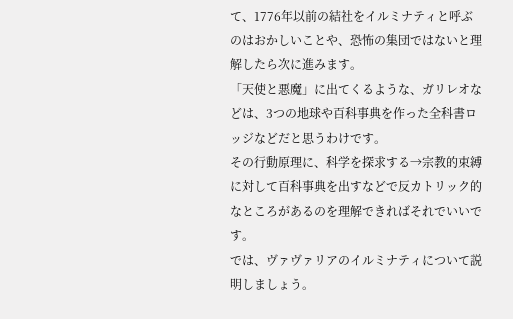て、1776年以前の結社をイルミナティと呼ぶのはおかしいことや、恐怖の集団ではないと理解したら次に進みます。
「天使と悪魔」に出てくるような、ガリレオなどは、3つの地球や百科事典を作った全科書ロッジなどだと思うわけです。
その行動原理に、科学を探求する→宗教的束縛に対して百科事典を出すなどで反カトリック的なところがあるのを理解できればそれでいいです。
では、ヴァヴァリアのイルミナティについて説明しましょう。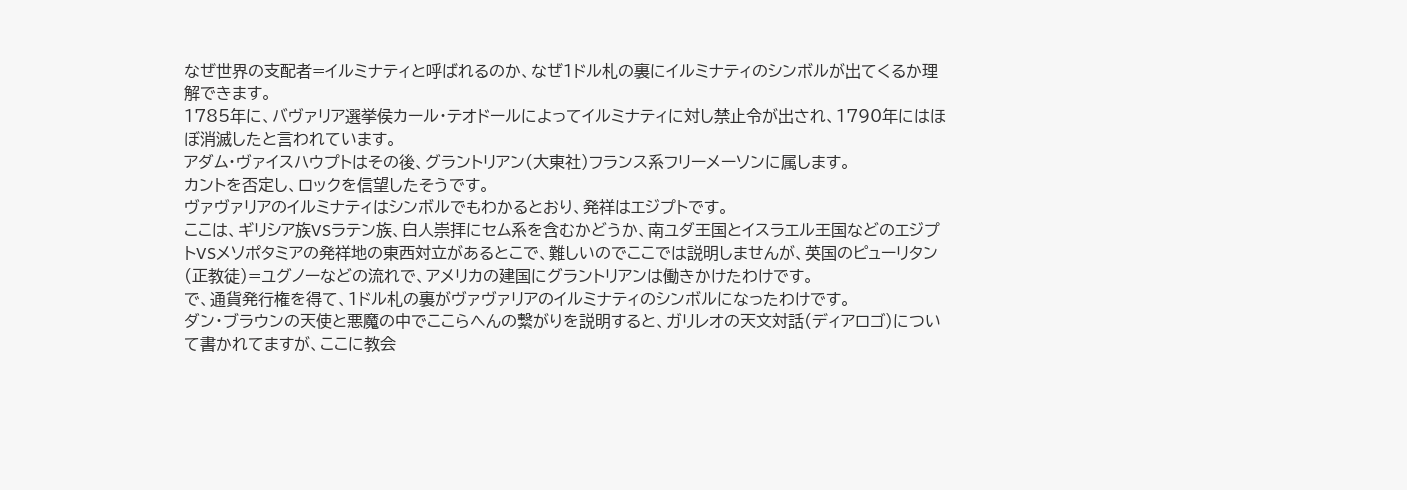なぜ世界の支配者=イルミナティと呼ばれるのか、なぜ1ドル札の裏にイルミナティのシンボルが出てくるか理解できます。
1785年に、バヴァリア選挙侯カール・テオドールによってイルミナティに対し禁止令が出され、1790年にはほぼ消滅したと言われています。
アダム・ヴァイスハウプトはその後、グラントリアン(大東社)フランス系フリーメーソンに属します。
カントを否定し、ロックを信望したそうです。
ヴァヴァリアのイルミナティはシンボルでもわかるとおり、発祥はエジプトです。
ここは、ギリシア族VSラテン族、白人崇拝にセム系を含むかどうか、南ユダ王国とイスラエル王国などのエジプトVSメソポタミアの発祥地の東西対立があるとこで、難しいのでここでは説明しませんが、英国のピューリタン(正教徒)=ユグノーなどの流れで、アメリカの建国にグラントリアンは働きかけたわけです。
で、通貨発行権を得て、1ドル札の裏がヴァヴァリアのイルミナティのシンボルになったわけです。
ダン・ブラウンの天使と悪魔の中でここらへんの繋がりを説明すると、ガリレオの天文対話(ディアロゴ)について書かれてますが、ここに教会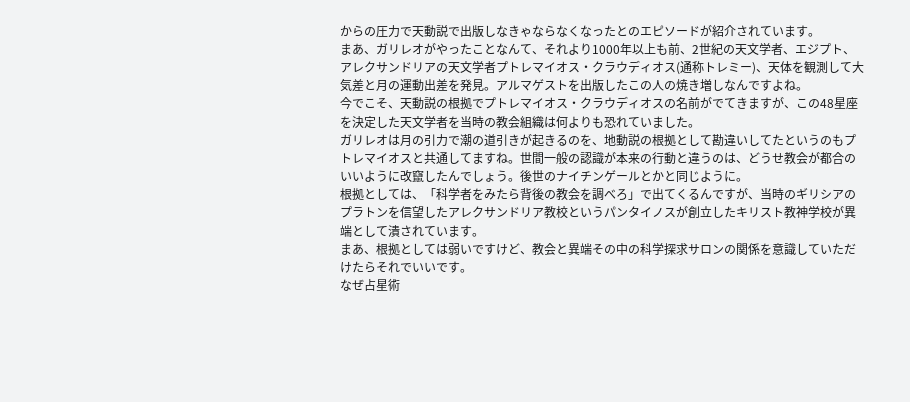からの圧力で天動説で出版しなきゃならなくなったとのエピソードが紹介されています。
まあ、ガリレオがやったことなんて、それより1000年以上も前、2世紀の天文学者、エジプト、アレクサンドリアの天文学者プトレマイオス・クラウディオス(通称トレミー)、天体を観測して大気差と月の運動出差を発見。アルマゲストを出版したこの人の焼き増しなんですよね。
今でこそ、天動説の根拠でプトレマイオス・クラウディオスの名前がでてきますが、この48星座を決定した天文学者を当時の教会組織は何よりも恐れていました。
ガリレオは月の引力で潮の道引きが起きるのを、地動説の根拠として勘違いしてたというのもプトレマイオスと共通してますね。世間一般の認識が本来の行動と違うのは、どうせ教会が都合のいいように改竄したんでしょう。後世のナイチンゲールとかと同じように。
根拠としては、「科学者をみたら背後の教会を調べろ」で出てくるんですが、当時のギリシアのプラトンを信望したアレクサンドリア教校というパンタイノスが創立したキリスト教神学校が異端として潰されています。
まあ、根拠としては弱いですけど、教会と異端その中の科学探求サロンの関係を意識していただけたらそれでいいです。
なぜ占星術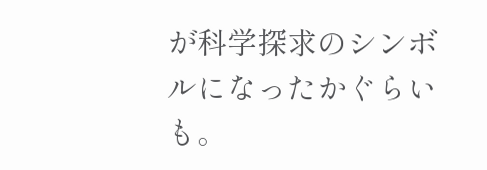が科学探求のシンボルになったかぐらいも。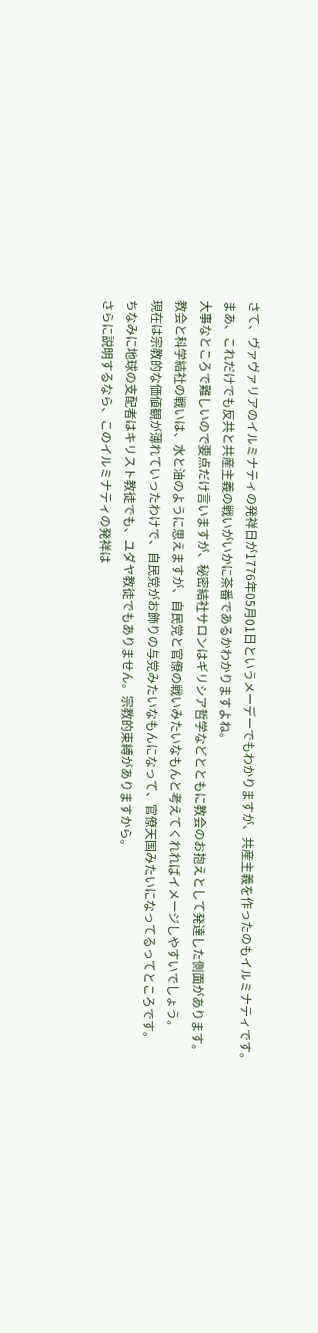さて、ヴァヴァリアのイルミナティの発祥日が1776年05月01日というメーデーでもわかりますが、共産主義を作ったのもイルミナティです。
まあ、これだけでも反共と共産主義の戦いがいかに茶番であるかわかりますよね。
大事なところで難しいので要点だけ言いますが、秘密結社サロンはギリシア哲学などとともに教会のお抱えとして発達した側面があります。
教会と科学結社の戦いは、水と油のように思えますが、自民党と官僚の戦いみたいなもんと考えてくれればイメージしやすいでしょう。
現在は宗教的な価値観が薄れていったわけで、自民党がお飾りの与党みたいなもんになって、官僚天国みたいになってるってところです。
ちなみに地球の支配者はキリスト教徒でも、ユダヤ教徒でもありません。宗教的束縛がありますから。
さらに説明するなら、このイルミナティの発祥は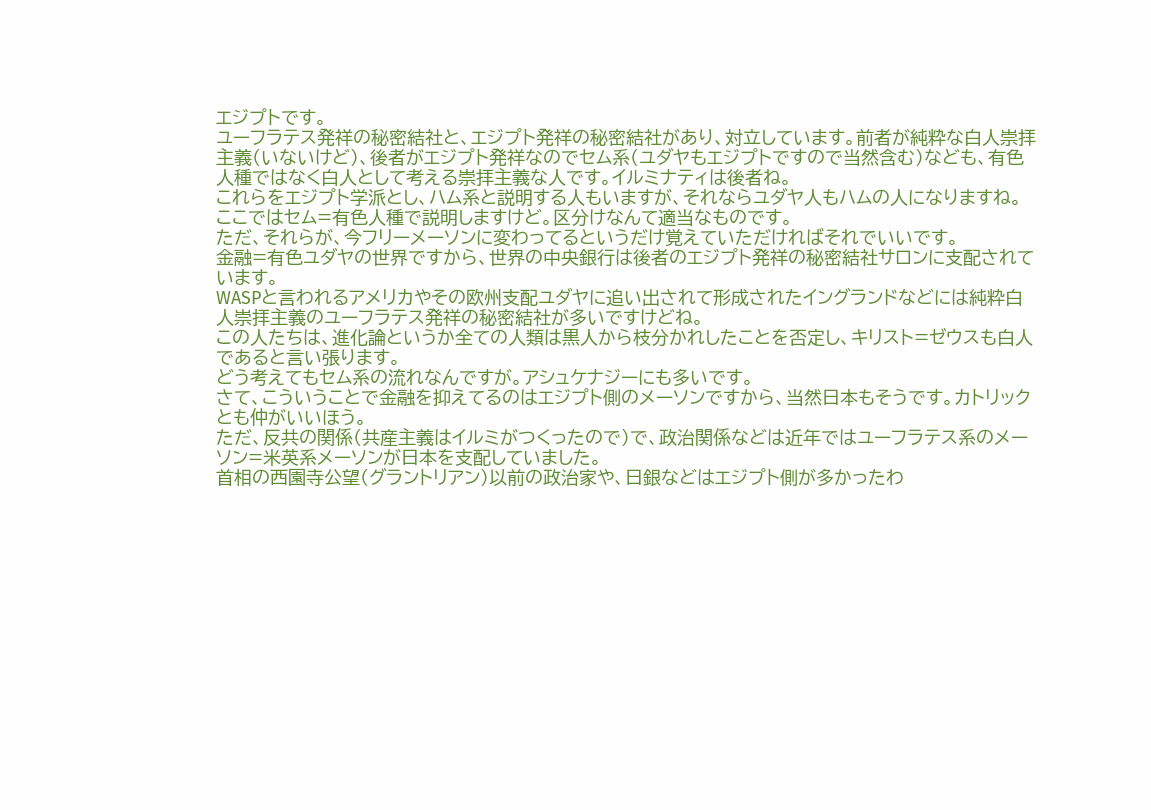エジプトです。
ユーフラテス発祥の秘密結社と、エジプト発祥の秘密結社があり、対立しています。前者が純粋な白人崇拝主義(いないけど)、後者がエジプト発祥なのでセム系(ユダヤもエジプトですので当然含む)なども、有色人種ではなく白人として考える崇拝主義な人です。イルミナティは後者ね。
これらをエジプト学派とし、ハム系と説明する人もいますが、それならユダヤ人もハムの人になりますね。ここではセム=有色人種で説明しますけど。区分けなんて適当なものです。
ただ、それらが、今フリーメーソンに変わってるというだけ覚えていただければそれでいいです。
金融=有色ユダヤの世界ですから、世界の中央銀行は後者のエジプト発祥の秘密結社サロンに支配されています。
WASPと言われるアメリカやその欧州支配ユダヤに追い出されて形成されたイングランドなどには純粋白人崇拝主義のユーフラテス発祥の秘密結社が多いですけどね。
この人たちは、進化論というか全ての人類は黒人から枝分かれしたことを否定し、キリスト=ゼウスも白人であると言い張ります。
どう考えてもセム系の流れなんですが。アシュケナジーにも多いです。
さて、こういうことで金融を抑えてるのはエジプト側のメーソンですから、当然日本もそうです。カトリックとも仲がいいほう。
ただ、反共の関係(共産主義はイルミがつくったので)で、政治関係などは近年ではユーフラテス系のメーソン=米英系メーソンが日本を支配していました。
首相の西園寺公望(グラントリアン)以前の政治家や、日銀などはエジプト側が多かったわ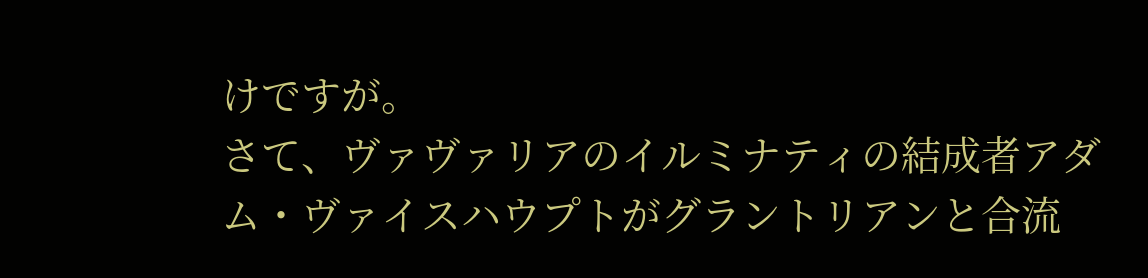けですが。
さて、ヴァヴァリアのイルミナティの結成者アダム・ヴァイスハウプトがグラントリアンと合流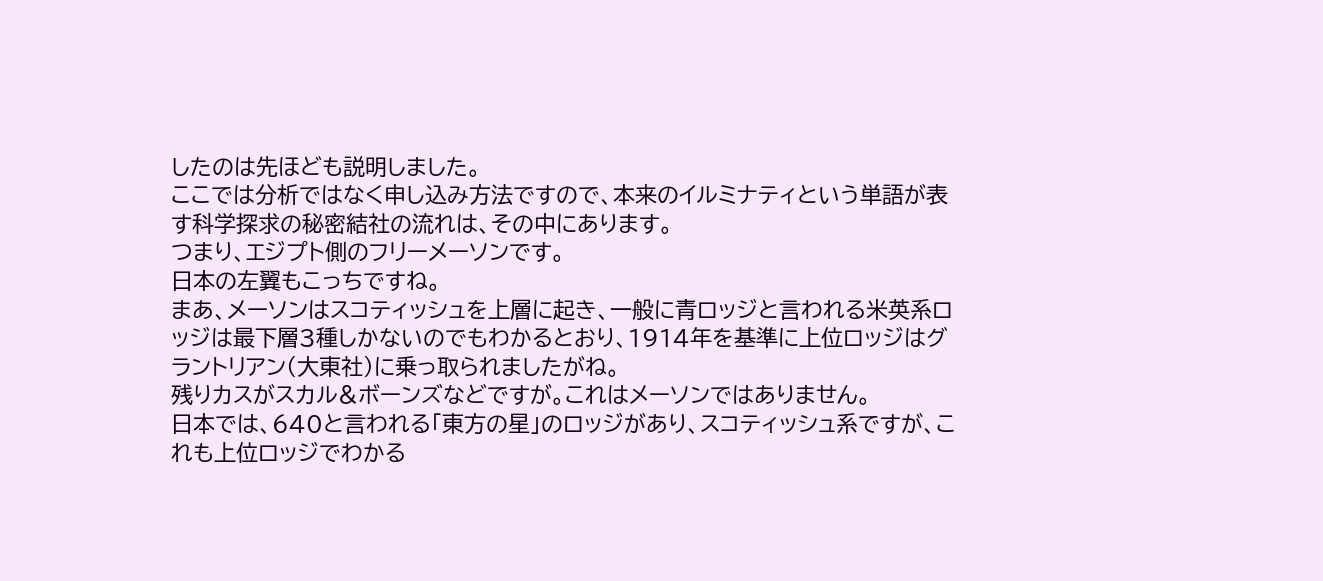したのは先ほども説明しました。
ここでは分析ではなく申し込み方法ですので、本来のイルミナティという単語が表す科学探求の秘密結社の流れは、その中にあります。
つまり、エジプト側のフリーメーソンです。
日本の左翼もこっちですね。
まあ、メーソンはスコティッシュを上層に起き、一般に青ロッジと言われる米英系ロッジは最下層3種しかないのでもわかるとおり、1914年を基準に上位ロッジはグラントリアン(大東社)に乗っ取られましたがね。
残りカスがスカル&ボーンズなどですが。これはメーソンではありません。
日本では、640と言われる「東方の星」のロッジがあり、スコティッシュ系ですが、これも上位ロッジでわかる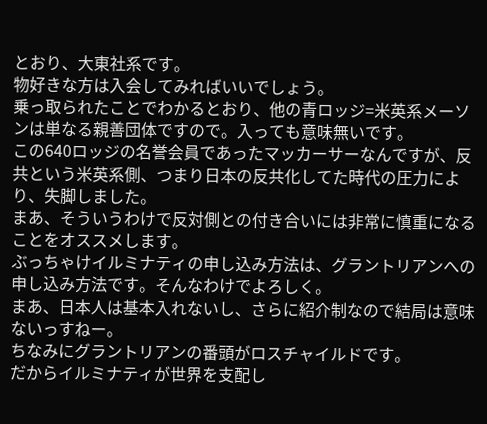とおり、大東社系です。
物好きな方は入会してみればいいでしょう。
乗っ取られたことでわかるとおり、他の青ロッジ=米英系メーソンは単なる親善団体ですので。入っても意味無いです。
この640ロッジの名誉会員であったマッカーサーなんですが、反共という米英系側、つまり日本の反共化してた時代の圧力により、失脚しました。
まあ、そういうわけで反対側との付き合いには非常に慎重になることをオススメします。
ぶっちゃけイルミナティの申し込み方法は、グラントリアンへの申し込み方法です。そんなわけでよろしく。
まあ、日本人は基本入れないし、さらに紹介制なので結局は意味ないっすねー。
ちなみにグラントリアンの番頭がロスチャイルドです。
だからイルミナティが世界を支配し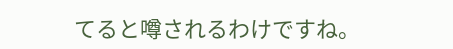てると噂されるわけですね。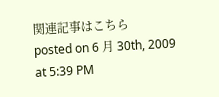関連記事はこちら
posted on 6 月 30th, 2009 at 5:39 PM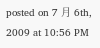posted on 7 月 6th, 2009 at 10:56 PM